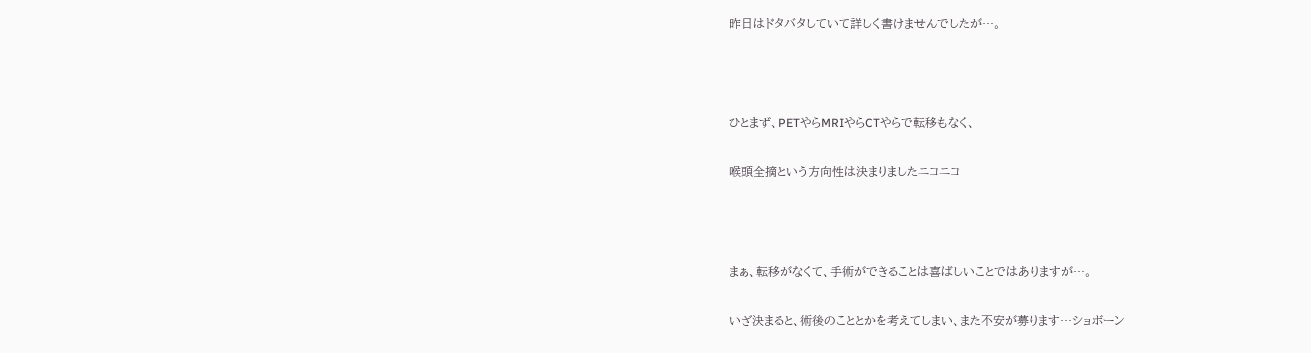昨日はドタバタしていて詳しく書けませんでしたが…。



ひとまず、PETやらMRIやらCTやらで転移もなく、

喉頭全摘という方向性は決まりましたニコニコ



まぁ、転移がなくて、手術ができることは喜ばしいことではありますが…。

いざ決まると、術後のこととかを考えてしまい、また不安が募ります…ショボーン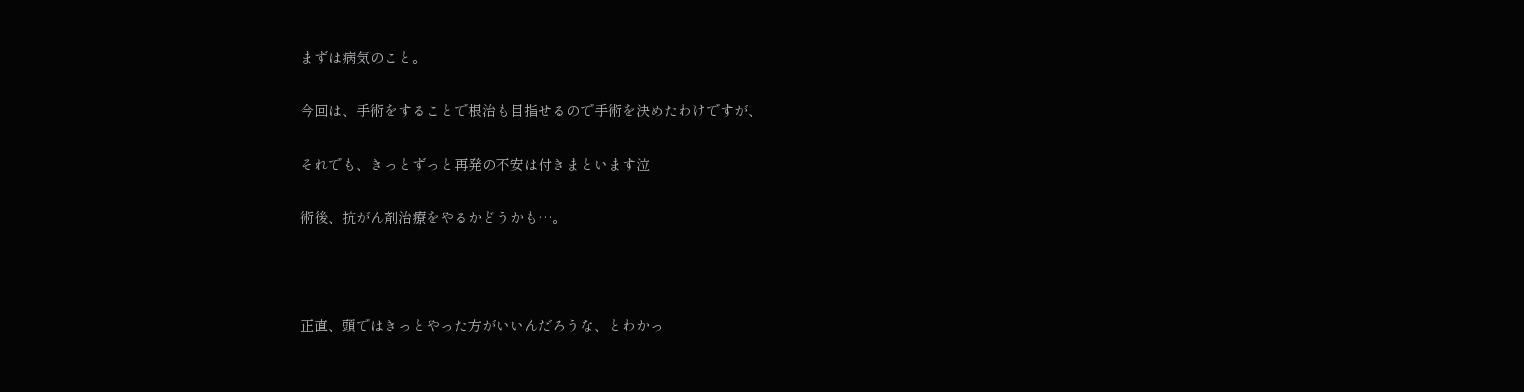まずは病気のこと。

今回は、手術をすることで根治も目指せるので手術を決めたわけですが、

それでも、きっとずっと再発の不安は付きまといます泣

術後、抗がん剤治療をやるかどうかも…。



正直、頭ではきっとやった方がいいんだろうな、とわかっ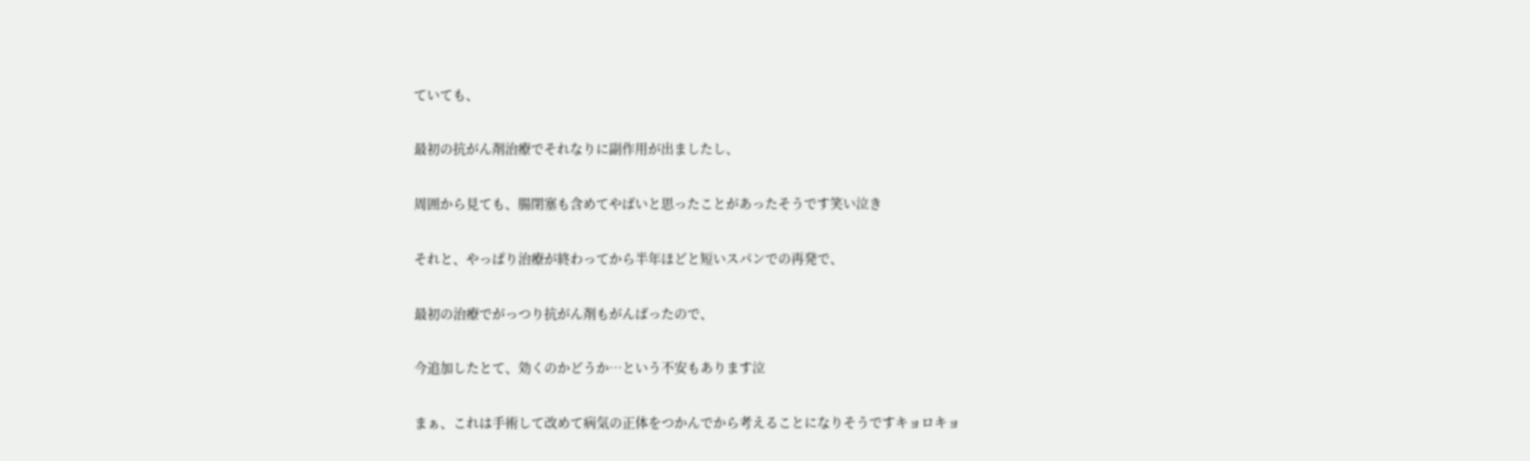ていても、

最初の抗がん剤治療でそれなりに副作用が出ましたし、

周囲から見ても、腸閉塞も含めてやばいと思ったことがあったそうです笑い泣き

それと、やっぱり治療が終わってから半年ほどと短いスパンでの再発で、

最初の治療でがっつり抗がん剤もがんばったので、

今追加したとて、効くのかどうか…という不安もあります泣

まぁ、これは手術して改めて病気の正体をつかんでから考えることになりそうですキョロキョ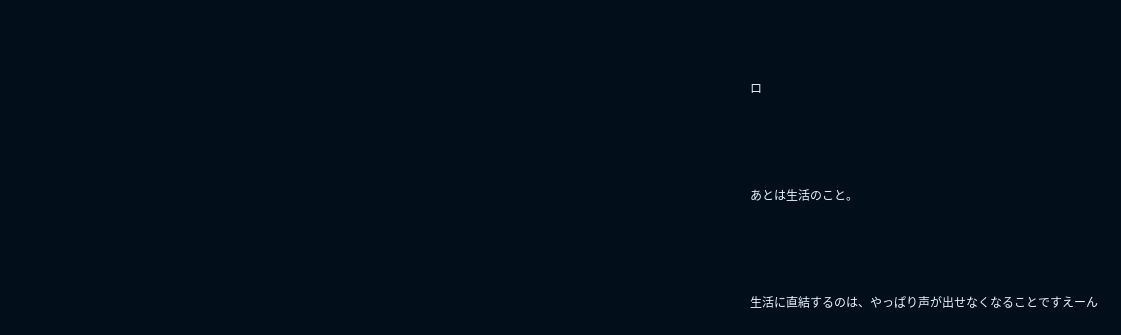ロ



あとは生活のこと。



生活に直結するのは、やっぱり声が出せなくなることですえーん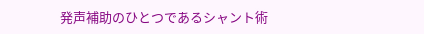発声補助のひとつであるシャント術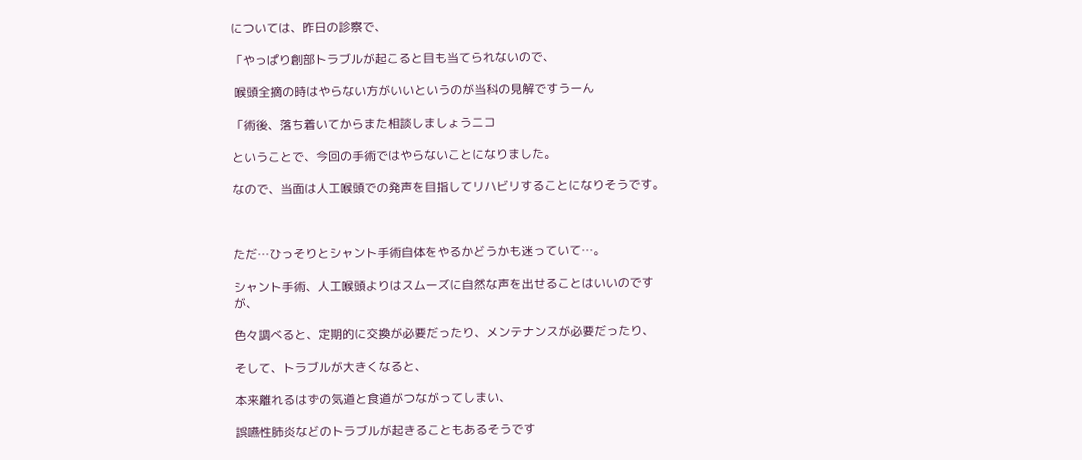については、昨日の診察で、

「やっぱり創部トラブルが起こると目も当てられないので、

 喉頭全摘の時はやらない方がいいというのが当科の見解ですうーん

「術後、落ち着いてからまた相談しましょうニコ

ということで、今回の手術ではやらないことになりました。

なので、当面は人工喉頭での発声を目指してリハビリすることになりそうです。



ただ…ひっそりとシャント手術自体をやるかどうかも迷っていて…。

シャント手術、人工喉頭よりはスムーズに自然な声を出せることはいいのですが、

色々調べると、定期的に交換が必要だったり、メンテナンスが必要だったり、

そして、トラブルが大きくなると、

本来離れるはずの気道と食道がつながってしまい、

誤嚥性肺炎などのトラブルが起きることもあるそうです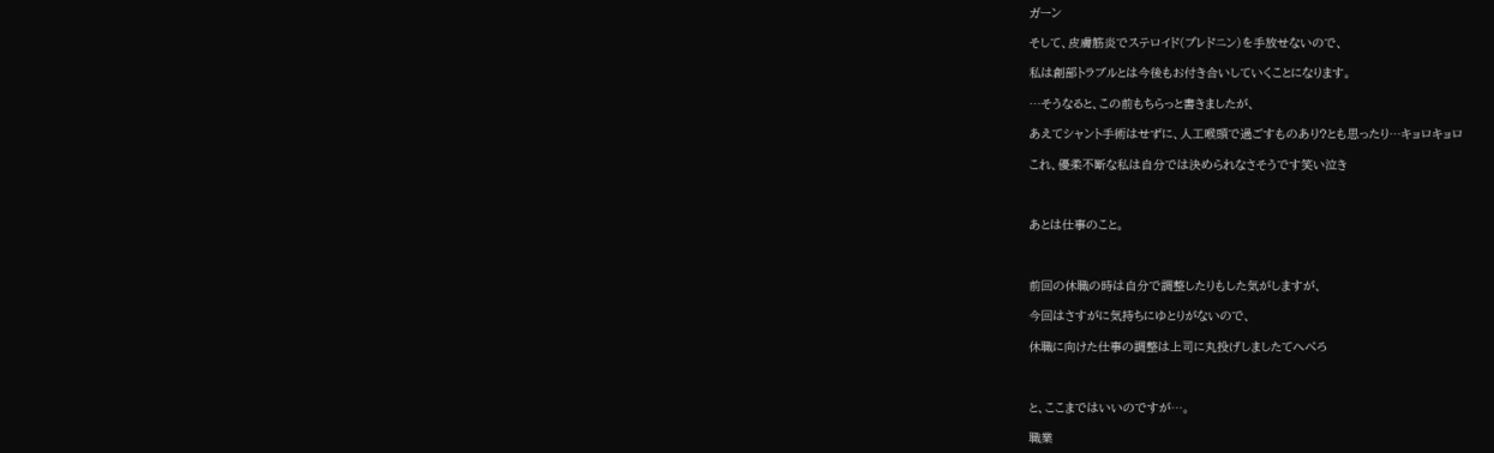ガーン

そして、皮膚筋炎でステロイド(プレドニン)を手放せないので、

私は創部トラブルとは今後もお付き合いしていくことになります。

…そうなると、この前もちらっと書きましたが、

あえてシャント手術はせずに、人工喉頭で過ごすものあり?とも思ったり…キョロキョロ

これ、優柔不断な私は自分では決められなさそうです笑い泣き



あとは仕事のこと。



前回の休職の時は自分で調整したりもした気がしますが、

今回はさすがに気持ちにゆとりがないので、

休職に向けた仕事の調整は上司に丸投げしましたてへぺろ



と、ここまではいいのですが…。

職業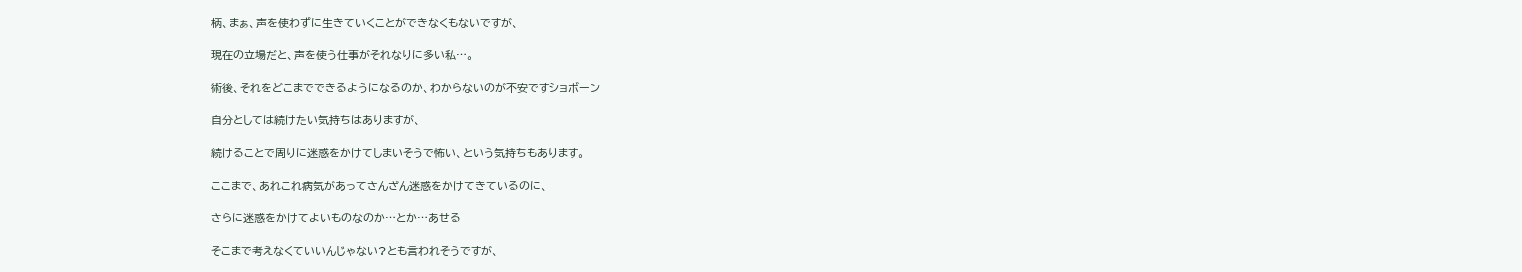柄、まぁ、声を使わずに生きていくことができなくもないですが、

現在の立場だと、声を使う仕事がそれなりに多い私…。

術後、それをどこまでできるようになるのか、わからないのが不安ですショボーン

自分としては続けたい気持ちはありますが、

続けることで周りに迷惑をかけてしまいそうで怖い、という気持ちもあります。

ここまで、あれこれ病気があってさんざん迷惑をかけてきているのに、

さらに迷惑をかけてよいものなのか…とか…あせる

そこまで考えなくていいんじゃない?とも言われそうですが、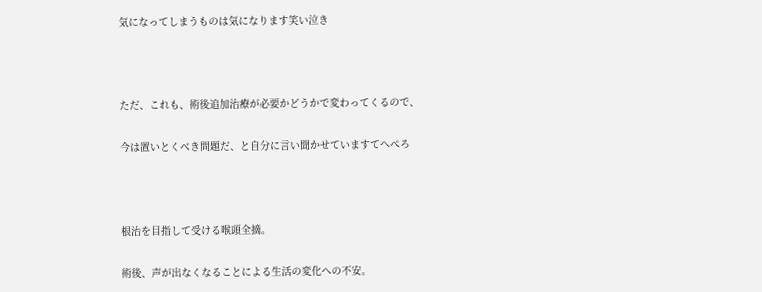気になってしまうものは気になります笑い泣き



ただ、これも、術後追加治療が必要かどうかで変わってくるので、

今は置いとくべき問題だ、と自分に言い聞かせていますてへぺろ



根治を目指して受ける喉頭全摘。

術後、声が出なくなることによる生活の変化への不安。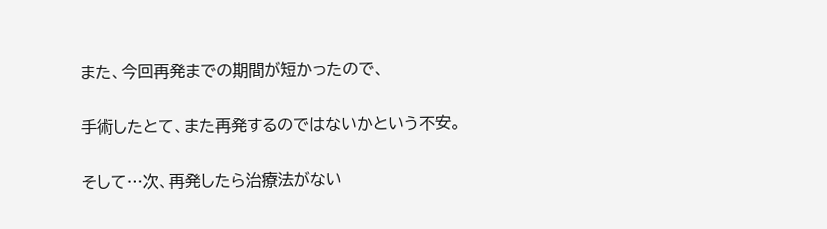また、今回再発までの期間が短かったので、

手術したとて、また再発するのではないかという不安。

そして…次、再発したら治療法がない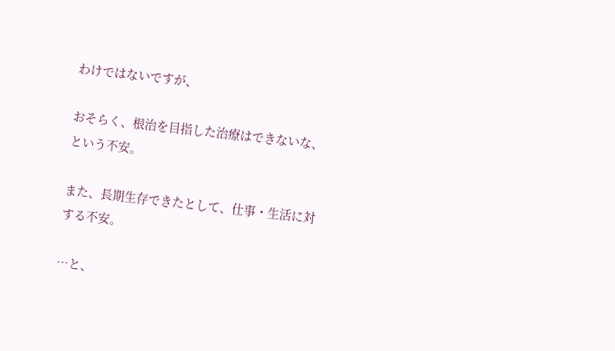わけではないですが、

おそらく、根治を目指した治療はできないな、という不安。

また、長期生存できたとして、仕事・生活に対する不安。

…と、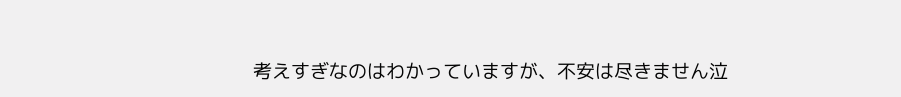考えすぎなのはわかっていますが、不安は尽きません泣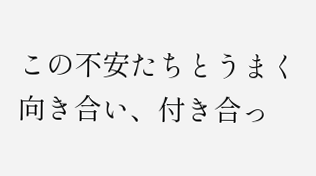この不安たちとうまく向き合い、付き合っ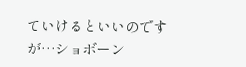ていけるといいのですが…ショボーン